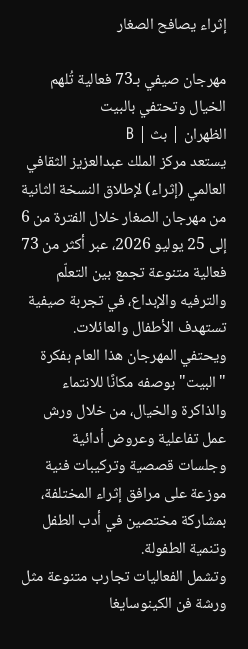إثراء يصافح الصغار

مهرجان صيفي بـ73 فعالية تُلهم الخيال وتحتفي بالبيت
الظهران | بث | B
يستعد مركز الملك عبدالعزيز الثقافي العالمي (إثراء) لإطلاق النسخة الثانية من مهرجان الصغار خلال الفترة من 6 إلى 25 يوليو 2026، عبر أكثر من 73 فعالية متنوعة تجمع بين التعلّم والترفيه والإبداع، في تجربة صيفية تستهدف الأطفال والعائلات.
ويحتفي المهرجان هذا العام بفكرة "البيت" بوصفه مكانًا للانتماء والذاكرة والخيال، من خلال ورش عمل تفاعلية وعروض أدائية وجلسات قصصية وتركيبات فنية موزعة على مرافق إثراء المختلفة، بمشاركة مختصين في أدب الطفل وتنمية الطفولة.
وتشمل الفعاليات تجارب متنوعة مثل ورشة فن الكينوسايغا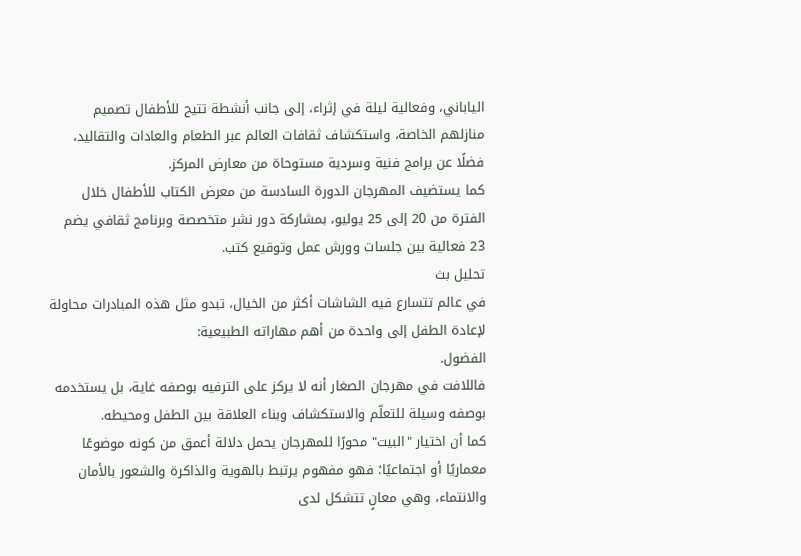الياباني، وفعالية ليلة في إثراء، إلى جانب أنشطة تتيح للأطفال تصميم منازلهم الخاصة، واستكشاف ثقافات العالم عبر الطعام والعادات والتقاليد، فضلًا عن برامج فنية وسردية مستوحاة من معارض المركز.
كما يستضيف المهرجان الدورة السادسة من معرض الكتاب للأطفال خلال الفترة من 20 إلى 25 يوليو، بمشاركة دور نشر متخصصة وبرنامج ثقافي يضم 23 فعالية بين جلسات وورش عمل وتوقيع كتب.
تحليل بث
في عالم تتسارع فيه الشاشات أكثر من الخيال، تبدو مثل هذه المبادرات محاولة لإعادة الطفل إلى واحدة من أهم مهاراته الطبيعية:
الفضول.
فاللافت في مهرجان الصغار أنه لا يركز على الترفيه بوصفه غاية، بل يستخدمه بوصفه وسيلة للتعلّم والاستكشاف وبناء العلاقة بين الطفل ومحيطه.
كما أن اختيار "البيت" محورًا للمهرجان يحمل دلالة أعمق من كونه موضوعًا معماريًا أو اجتماعيًا؛ فهو مفهوم يرتبط بالهوية والذاكرة والشعور بالأمان والانتماء، وهي معانٍ تتشكل لدى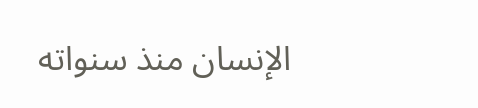الإنسان منذ سنواته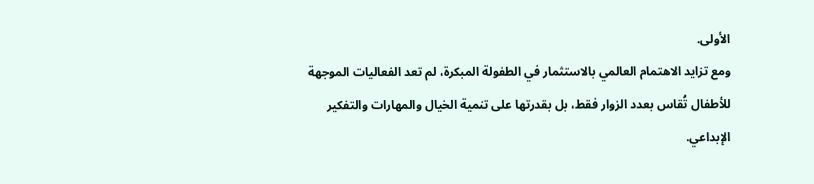الأولى.
ومع تزايد الاهتمام العالمي بالاستثمار في الطفولة المبكرة، لم تعد الفعاليات الموجهة للأطفال تُقاس بعدد الزوار فقط، بل بقدرتها على تنمية الخيال والمهارات والتفكير الإبداعي.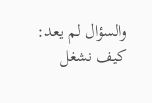والسؤال لم يعد:
كيف نشغل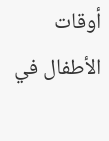أوقات الأطفال في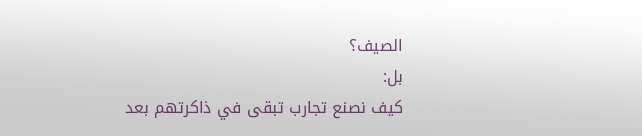الصيف؟
بل:
كيف نصنع تجارب تبقى في ذاكرتهم بعد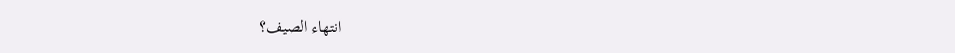انتهاء الصيف؟